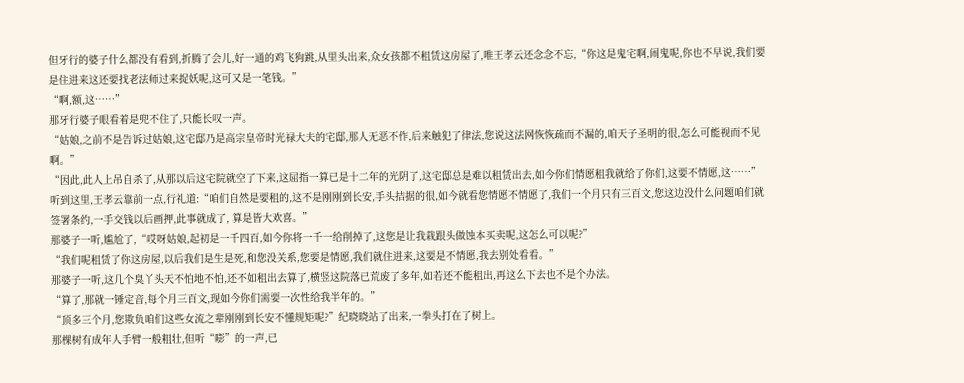但牙行的婆子什么都没有看到,折腾了会儿,好一通的鸡飞狗跳,从里头出来,众女孩都不租赁这房屋了,唯王孝云还念念不忘,“你这是鬼宅啊,闹鬼呢,你也不早说,我们要是住进来这还要找老法师过来捉妖呢,这可又是一笔钱。”
“啊,额,这……”
那牙行婆子眼看着是兜不住了,只能长叹一声。
“姑娘,之前不是告诉过姑娘,这宅邸乃是高宗皇帝时光禄大夫的宅邸,那人无恶不作,后来触犯了律法,您说这法网恢恢疏而不漏的,咱天子圣明的很,怎么可能视而不见啊。”
“因此,此人上吊自杀了,从那以后这宅院就空了下来,这屈指一算已是十二年的光阴了,这宅邸总是难以租赁出去,如今你们情愿租我就给了你们,这要不情愿,这……”
听到这里,王孝云靠前一点,行礼道:“咱们自然是要租的,这不是刚刚到长安,手头拮据的很,如今就看您情愿不情愿了,我们一个月只有三百文,您这边没什么问题咱们就签署条约,一手交钱以后画押,此事就成了, 算是皆大欢喜。”
那婆子一听,尴尬了,“哎呀姑娘,起初是一千四百,如今你将一千一给削掉了,这您是让我栽跟头做蚀本买卖呢,这怎么可以呢?”
“我们呢租赁了你这房屋,以后我们是生是死,和您没关系,您要是情愿,我们就住进来,这要是不情愿,我去别处看看。”
那婆子一听,这几个臭丫头天不怕地不怕,还不如租出去算了,横竖这院落已荒废了多年,如若还不能租出,再这么下去也不是个办法。
“算了,那就一锤定音,每个月三百文,现如今你们需要一次性给我半年的。”
“顶多三个月,您欺负咱们这些女流之辈刚刚到长安不懂规矩呢?”纪晓晓站了出来,一拳头打在了树上。
那棵树有成年人手臂一般粗壮,但听“嘭”的一声,已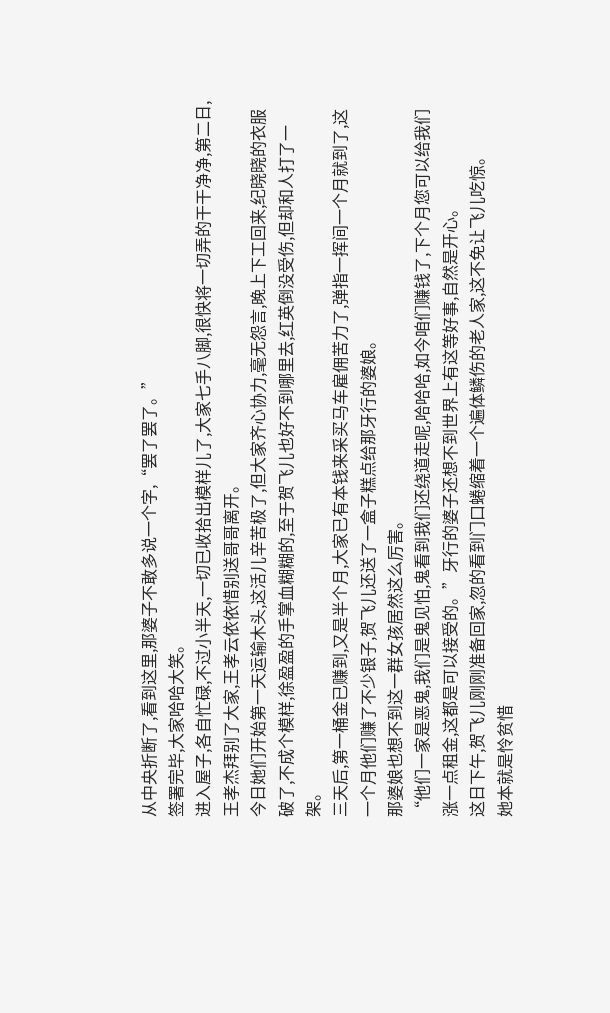从中央折断了,看到这里,那婆子不敢多说一个字,“罢了罢了。”
签署完毕,大家哈哈大笑。
进入屋子,各自忙碌,不过小半天,一切已收拾出模样儿了,大家七手八脚,很快将一切弄的干干净净,第二日,王孝杰拜别了大家,王孝云依依惜别送哥哥离开。
今日她们开始第一天运输木头,这活儿辛苦极了,但大家齐心协力,毫无怨言,晚上下工回来,纪晓晓的衣服破了,不成个模样,徐盈盈的手掌血糊糊的,至于贺飞儿也好不到哪里去,红英倒没受伤,但却和人打了一架。
三天后,第一桶金已赚到,又是半个月,大家已有本钱来采买马车雇佣苦力了,弹指一挥间一个月就到了,这一个月他们赚了不少银子,贺飞儿还送了一盒子糕点给那牙行的婆娘。
那婆娘也想不到这一群女孩居然这么厉害。
“他们一家是恶鬼,我们是鬼见怕,鬼看到我们还绕道走呢,哈哈哈,如今咱们赚钱了,下个月您可以给我们涨一点租金,这都是可以接受的。”牙行的婆子还想不到世界上有这等好事,自然是开心。
这日下午,贺飞儿刚刚准备回家,忽的看到门口蜷缩着一个遍体鳞伤的老人家,这不免让飞儿吃惊。
她本就是怜贫惜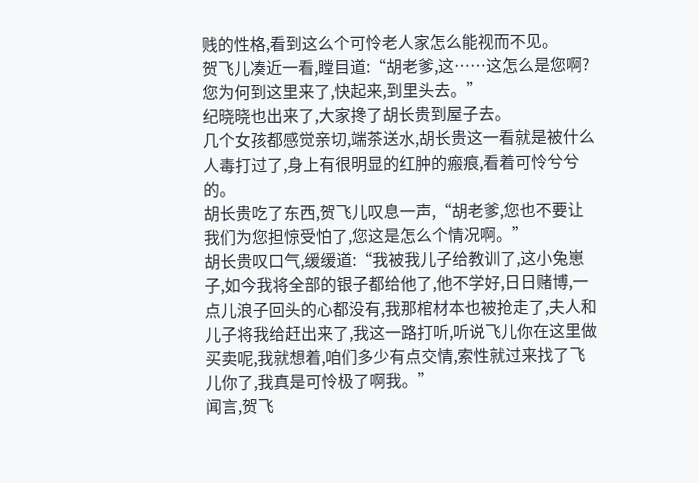贱的性格,看到这么个可怜老人家怎么能视而不见。
贺飞儿凑近一看,瞠目道:“胡老爹,这……这怎么是您啊?您为何到这里来了,快起来,到里头去。”
纪晓晓也出来了,大家搀了胡长贵到屋子去。
几个女孩都感觉亲切,端茶送水,胡长贵这一看就是被什么人毒打过了,身上有很明显的红肿的瘢痕,看着可怜兮兮的。
胡长贵吃了东西,贺飞儿叹息一声,“胡老爹,您也不要让我们为您担惊受怕了,您这是怎么个情况啊。”
胡长贵叹口气,缓缓道:“我被我儿子给教训了,这小兔崽子,如今我将全部的银子都给他了,他不学好,日日赌博,一点儿浪子回头的心都没有,我那棺材本也被抢走了,夫人和儿子将我给赶出来了,我这一路打听,听说飞儿你在这里做买卖呢,我就想着,咱们多少有点交情,索性就过来找了飞儿你了,我真是可怜极了啊我。”
闻言,贺飞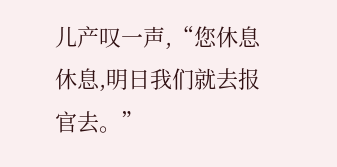儿产叹一声,“您休息休息,明日我们就去报官去。”